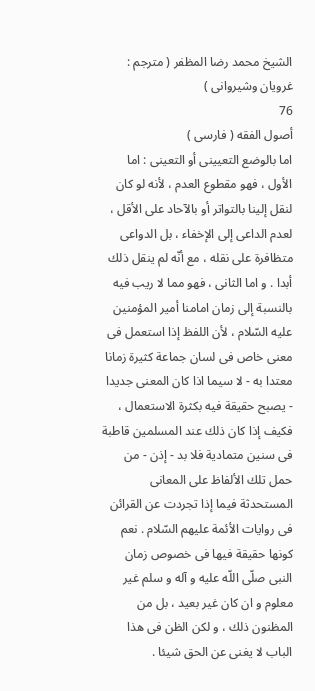الشيخ محمد رضا المظفر ( مترجم : غرويان وشيروانى )
76
أصول الفقه ( فارسى )
اما بالوضع التعيينى أو التعينى : اما الأول ، فهو مقطوع العدم ، لأنه لو كان لنقل إلينا بالتواتر أو بالآحاد على الأقل ، لعدم الداعى إلى الإخفاء ، بل الدواعى متظافرة على نقله ، مع أنّه لم ينقل ذلك أبدا . و اما الثانى ، فهو مما لا ريب فيه بالنسبة إلى زمان امامنا أمير المؤمنين عليه السّلام ، لأن اللفظ إذا استعمل فى معنى خاص فى لسان جماعة كثيرة زمانا معتدا به - لا سيما اذا كان المعنى جديدا - يصبح حقيقة فيه بكثرة الاستعمال ، فكيف إذا كان ذلك عند المسلمين قاطبة فى سنين متمادية فلا بد - إذن - من حمل تلك الألفاظ على المعانى المستحدثة فيما إذا تجردت عن القرائن فى روايات الأئمة عليهم السّلام . نعم كونها حقيقة فيها فى خصوص زمان النبى صلّى اللّه عليه و آله و سلم غير معلوم و ان كان غير بعيد ، بل من المظنون ذلك ، و لكن الظن فى هذا الباب لا يغنى عن الحق شيئا .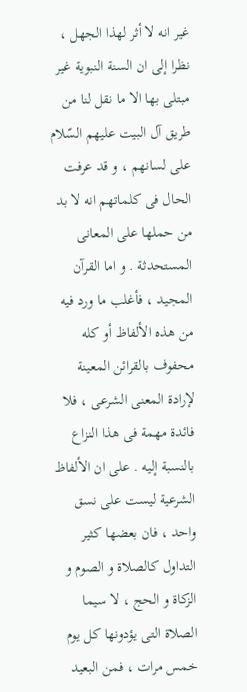غير انه لا أثر لهذا الجهل ، نظرا إلى ان السنة النبوية غير مبتلى بها الا ما نقل لنا من طريق آل البيت عليهم السّلام على لسانهم ، و قد عرفت الحال فى كلماتهم انه لا بد من حملها على المعانى المستحدثة . و اما القرآن المجيد ، فأغلب ما ورد فيه من هذه الألفاظ أو كله محفوف بالقرائن المعينة لإرادة المعنى الشرعى ، فلا فائدة مهمة فى هذا النزاع بالنسبة إليه . على ان الألفاظ الشرعية ليست على نسق واحد ، فان بعضها كثير التداول كالصلاة و الصوم و الزكاة و الحج ، لا سيما الصلاة التى يؤدونها كل يوم خمس مرات ، فمن البعيد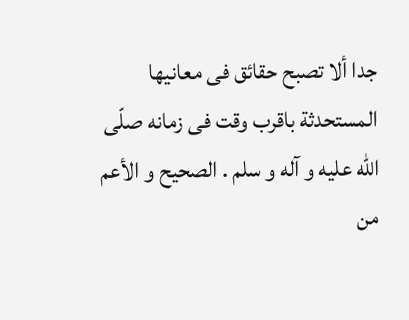جدا ألا تصبح حقائق فى معانيها المستحدثة باقرب وقت فى زمانه صلّى اللّه عليه و آله و سلم . الصحيح و الأعم من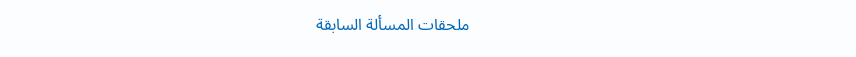ملحقات المسألة السابقة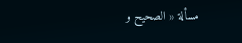مسألة « الصحيح و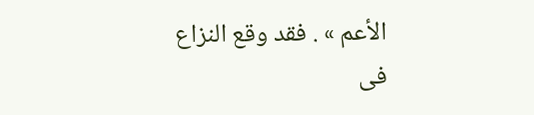الأعم » . فقد وقع النزاع فى